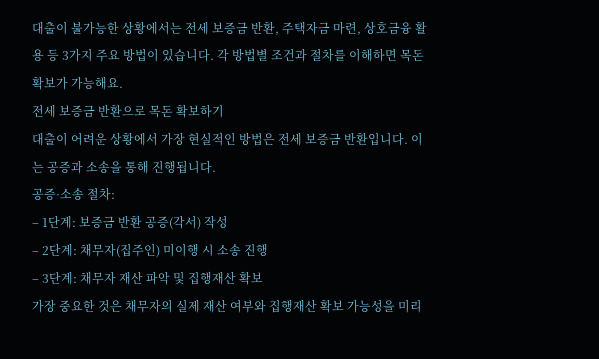대출이 불가능한 상황에서는 전세 보증금 반환, 주택자금 마련, 상호금융 활용 등 3가지 주요 방법이 있습니다. 각 방법별 조건과 절차를 이해하면 목돈 확보가 가능해요.
전세 보증금 반환으로 목돈 확보하기
대출이 어려운 상황에서 가장 현실적인 방법은 전세 보증금 반환입니다. 이는 공증과 소송을 통해 진행됩니다.
공증·소송 절차:
– 1단계: 보증금 반환 공증(각서) 작성
– 2단계: 채무자(집주인) 미이행 시 소송 진행
– 3단계: 채무자 재산 파악 및 집행재산 확보
가장 중요한 것은 채무자의 실제 재산 여부와 집행재산 확보 가능성을 미리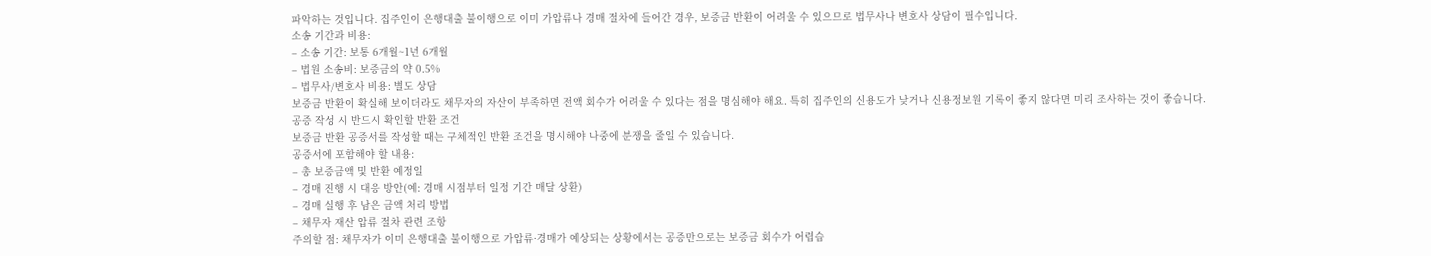파악하는 것입니다. 집주인이 은행대출 불이행으로 이미 가압류나 경매 절차에 들어간 경우, 보증금 반환이 어려울 수 있으므로 법무사나 변호사 상담이 필수입니다.
소송 기간과 비용:
– 소송 기간: 보통 6개월~1년 6개월
– 법원 소송비: 보증금의 약 0.5%
– 법무사/변호사 비용: 별도 상담
보증금 반환이 확실해 보이더라도 채무자의 자산이 부족하면 전액 회수가 어려울 수 있다는 점을 명심해야 해요. 특히 집주인의 신용도가 낮거나 신용정보원 기록이 좋지 않다면 미리 조사하는 것이 좋습니다.
공증 작성 시 반드시 확인할 반환 조건
보증금 반환 공증서를 작성할 때는 구체적인 반환 조건을 명시해야 나중에 분쟁을 줄일 수 있습니다.
공증서에 포함해야 할 내용:
– 총 보증금액 및 반환 예정일
– 경매 진행 시 대응 방안(예: 경매 시점부터 일정 기간 매달 상환)
– 경매 실행 후 남은 금액 처리 방법
– 채무자 재산 압류 절차 관련 조항
주의할 점: 채무자가 이미 은행대출 불이행으로 가압류·경매가 예상되는 상황에서는 공증만으로는 보증금 회수가 어렵습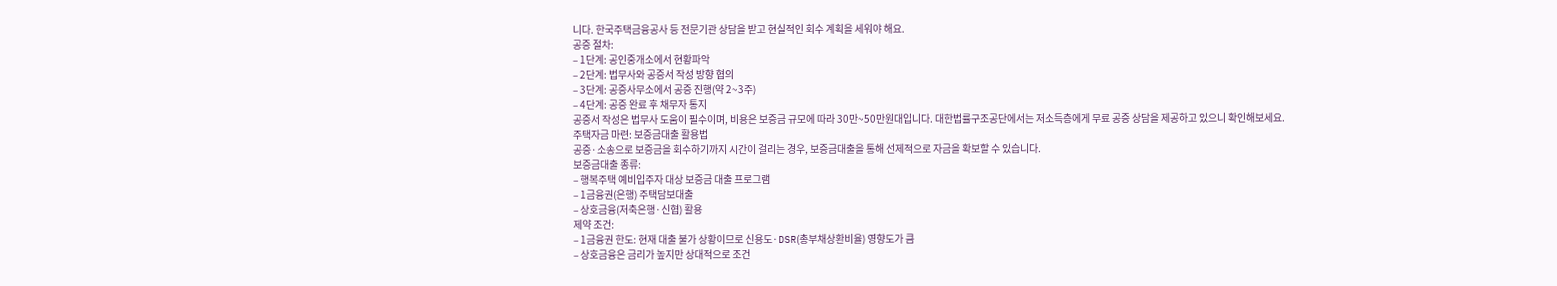니다. 한국주택금융공사 등 전문기관 상담을 받고 현실적인 회수 계획을 세워야 해요.
공증 절차:
– 1단계: 공인중개소에서 현황파악
– 2단계: 법무사와 공증서 작성 방향 협의
– 3단계: 공증사무소에서 공증 진행(약 2~3주)
– 4단계: 공증 완료 후 채무자 통지
공증서 작성은 법무사 도움이 필수이며, 비용은 보증금 규모에 따라 30만~50만원대입니다. 대한법률구조공단에서는 저소득층에게 무료 공증 상담을 제공하고 있으니 확인해보세요.
주택자금 마련: 보증금대출 활용법
공증·소송으로 보증금을 회수하기까지 시간이 걸리는 경우, 보증금대출을 통해 선제적으로 자금을 확보할 수 있습니다.
보증금대출 종류:
– 행복주택 예비입주자 대상 보증금 대출 프로그램
– 1금융권(은행) 주택담보대출
– 상호금융(저축은행·신협) 활용
제약 조건:
– 1금융권 한도: 현재 대출 불가 상황이므로 신용도·DSR(총부채상환비율) 영향도가 큼
– 상호금융은 금리가 높지만 상대적으로 조건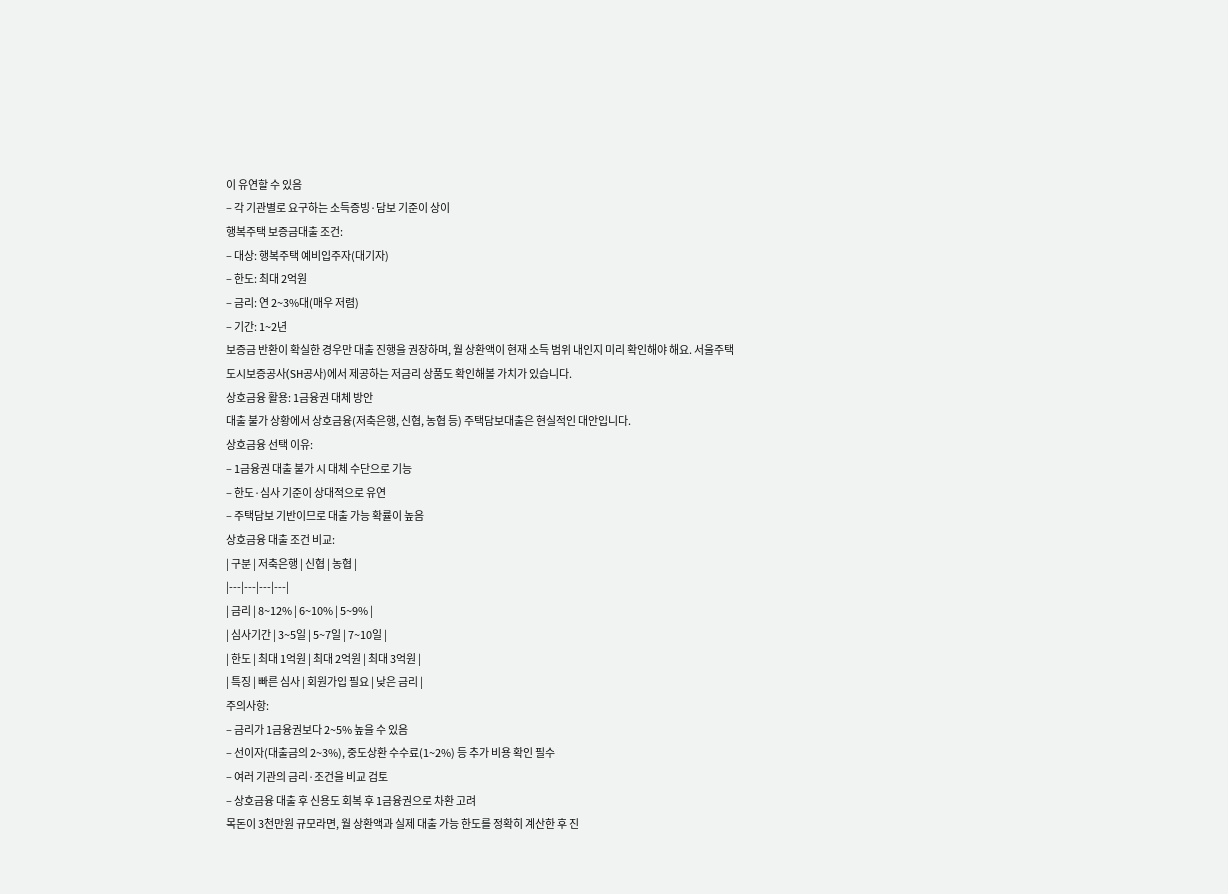이 유연할 수 있음
– 각 기관별로 요구하는 소득증빙·담보 기준이 상이
행복주택 보증금대출 조건:
– 대상: 행복주택 예비입주자(대기자)
– 한도: 최대 2억원
– 금리: 연 2~3%대(매우 저렴)
– 기간: 1~2년
보증금 반환이 확실한 경우만 대출 진행을 권장하며, 월 상환액이 현재 소득 범위 내인지 미리 확인해야 해요. 서울주택도시보증공사(SH공사)에서 제공하는 저금리 상품도 확인해볼 가치가 있습니다.
상호금융 활용: 1금융권 대체 방안
대출 불가 상황에서 상호금융(저축은행, 신협, 농협 등) 주택담보대출은 현실적인 대안입니다.
상호금융 선택 이유:
– 1금융권 대출 불가 시 대체 수단으로 기능
– 한도·심사 기준이 상대적으로 유연
– 주택담보 기반이므로 대출 가능 확률이 높음
상호금융 대출 조건 비교:
| 구분 | 저축은행 | 신협 | 농협 |
|---|---|---|---|
| 금리 | 8~12% | 6~10% | 5~9% |
| 심사기간 | 3~5일 | 5~7일 | 7~10일 |
| 한도 | 최대 1억원 | 최대 2억원 | 최대 3억원 |
| 특징 | 빠른 심사 | 회원가입 필요 | 낮은 금리 |
주의사항:
– 금리가 1금융권보다 2~5% 높을 수 있음
– 선이자(대출금의 2~3%), 중도상환 수수료(1~2%) 등 추가 비용 확인 필수
– 여러 기관의 금리·조건을 비교 검토
– 상호금융 대출 후 신용도 회복 후 1금융권으로 차환 고려
목돈이 3천만원 규모라면, 월 상환액과 실제 대출 가능 한도를 정확히 계산한 후 진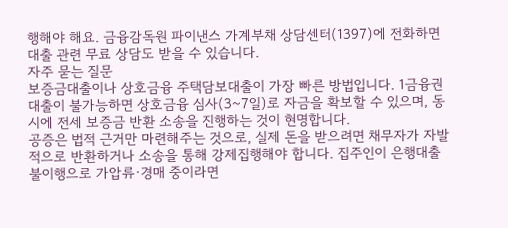행해야 해요. 금융감독원 파이낸스 가계부채 상담센터(1397)에 전화하면 대출 관련 무료 상담도 받을 수 있습니다.
자주 묻는 질문
보증금대출이나 상호금융 주택담보대출이 가장 빠른 방법입니다. 1금융권 대출이 불가능하면 상호금융 심사(3~7일)로 자금을 확보할 수 있으며, 동시에 전세 보증금 반환 소송을 진행하는 것이 현명합니다.
공증은 법적 근거만 마련해주는 것으로, 실제 돈을 받으려면 채무자가 자발적으로 반환하거나 소송을 통해 강제집행해야 합니다. 집주인이 은행대출 불이행으로 가압류·경매 중이라면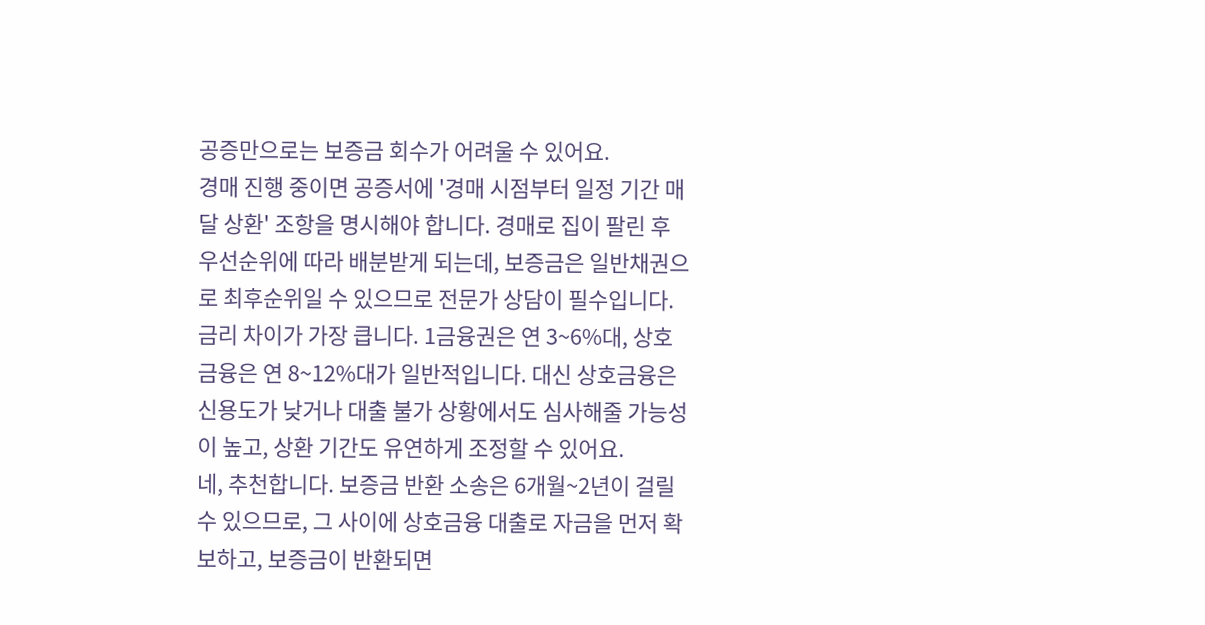공증만으로는 보증금 회수가 어려울 수 있어요.
경매 진행 중이면 공증서에 '경매 시점부터 일정 기간 매달 상환' 조항을 명시해야 합니다. 경매로 집이 팔린 후 우선순위에 따라 배분받게 되는데, 보증금은 일반채권으로 최후순위일 수 있으므로 전문가 상담이 필수입니다.
금리 차이가 가장 큽니다. 1금융권은 연 3~6%대, 상호금융은 연 8~12%대가 일반적입니다. 대신 상호금융은 신용도가 낮거나 대출 불가 상황에서도 심사해줄 가능성이 높고, 상환 기간도 유연하게 조정할 수 있어요.
네, 추천합니다. 보증금 반환 소송은 6개월~2년이 걸릴 수 있으므로, 그 사이에 상호금융 대출로 자금을 먼저 확보하고, 보증금이 반환되면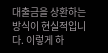대출금을 상환하는 방식이 현실적입니다. 이렇게 하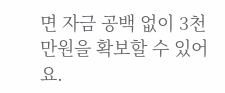면 자금 공백 없이 3천만원을 확보할 수 있어요.